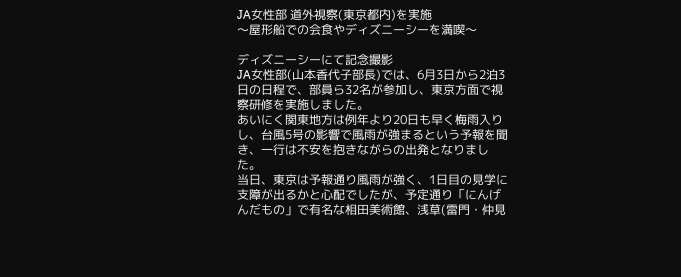JA女性部 道外視察(東京都内)を実施
〜屋形船での会食やディズニーシーを満喫〜

ディズニーシーにて記念撮影
JA女性部(山本香代子部長)では、6月3日から2泊3日の日程で、部員ら32名が参加し、東京方面で視察研修を実施しました。
あいにく関東地方は例年より20日も早く梅雨入りし、台風5号の影響で風雨が強まるという予報を聞き、一行は不安を抱きながらの出発となりました。
当日、東京は予報通り風雨が強く、1日目の見学に支障が出るかと心配でしたが、予定通り「にんげんだもの」で有名な相田美術館、浅草(雷門・仲見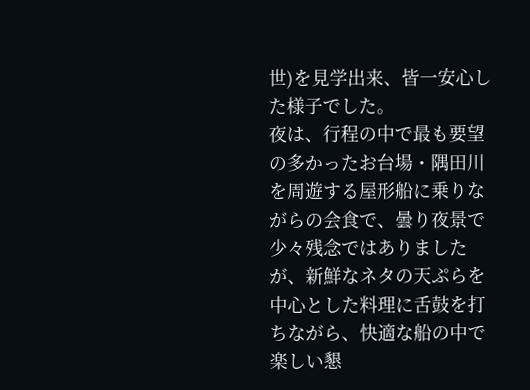世)を見学出来、皆一安心した様子でした。
夜は、行程の中で最も要望の多かったお台場・隅田川を周遊する屋形船に乗りながらの会食で、曇り夜景で少々残念ではありましたが、新鮮なネタの天ぷらを中心とした料理に舌鼓を打ちながら、快適な船の中で楽しい懇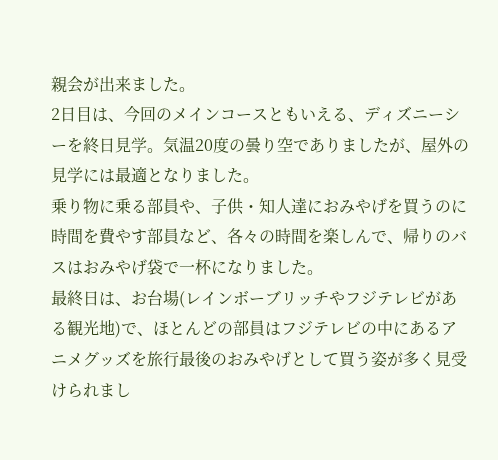親会が出来ました。
2日目は、今回のメインコースともいえる、ディズニーシーを終日見学。気温20度の曇り空でありましたが、屋外の見学には最適となりました。
乗り物に乗る部員や、子供・知人達におみやげを買うのに時間を費やす部員など、各々の時間を楽しんで、帰りのバスはおみやげ袋で一杯になりました。
最終日は、お台場(レインボーブリッチやフジテレビがある観光地)で、ほとんどの部員はフジテレビの中にあるアニメグッズを旅行最後のおみやげとして買う姿が多く見受けられまし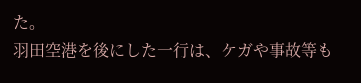た。
羽田空港を後にした一行は、ケガや事故等も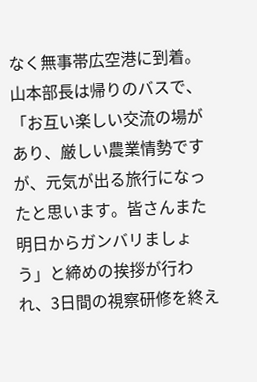なく無事帯広空港に到着。
山本部長は帰りのバスで、「お互い楽しい交流の場があり、厳しい農業情勢ですが、元気が出る旅行になったと思います。皆さんまた明日からガンバリましょう」と締めの挨拶が行われ、3日間の視察研修を終え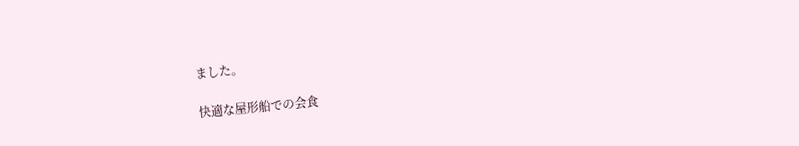ました。

快適な屋形船での会食